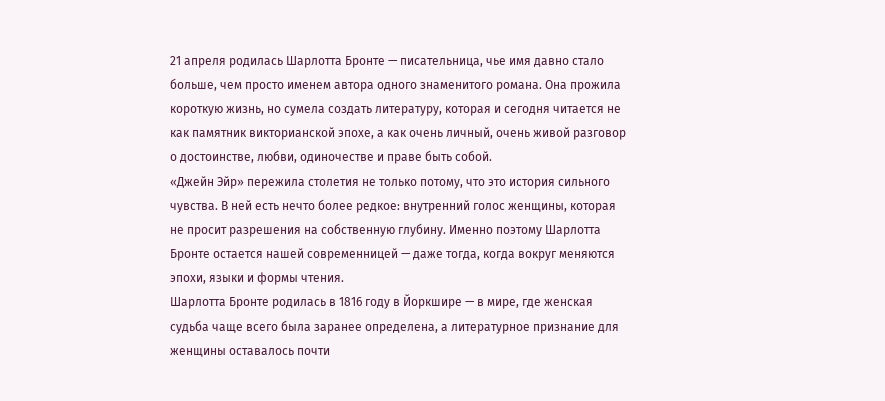21 апреля родилась Шарлотта Бронте — писательница, чье имя давно стало больше, чем просто именем автора одного знаменитого романа. Она прожила короткую жизнь, но сумела создать литературу, которая и сегодня читается не как памятник викторианской эпохе, а как очень личный, очень живой разговор о достоинстве, любви, одиночестве и праве быть собой.
«Джейн Эйр» пережила столетия не только потому, что это история сильного чувства. В ней есть нечто более редкое: внутренний голос женщины, которая не просит разрешения на собственную глубину. Именно поэтому Шарлотта Бронте остается нашей современницей — даже тогда, когда вокруг меняются эпохи, языки и формы чтения.
Шарлотта Бронте родилась в 1816 году в Йоркшире — в мире, где женская судьба чаще всего была заранее определена, а литературное признание для женщины оставалось почти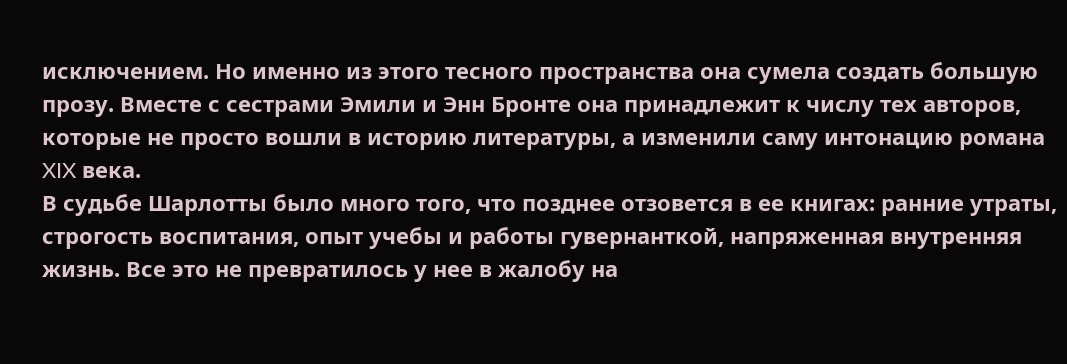исключением. Но именно из этого тесного пространства она сумела создать большую прозу. Вместе с сестрами Эмили и Энн Бронте она принадлежит к числу тех авторов, которые не просто вошли в историю литературы, а изменили саму интонацию романа XIX века.
В судьбе Шарлотты было много того, что позднее отзовется в ее книгах: ранние утраты, строгость воспитания, опыт учебы и работы гувернанткой, напряженная внутренняя жизнь. Все это не превратилось у нее в жалобу на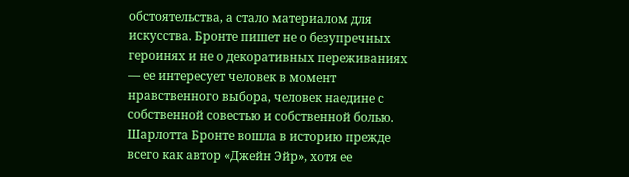обстоятельства, а стало материалом для искусства. Бронте пишет не о безупречных героинях и не о декоративных переживаниях — ее интересует человек в момент нравственного выбора, человек наедине с собственной совестью и собственной болью.
Шарлотта Бронте вошла в историю прежде всего как автор «Джейн Эйр», хотя ее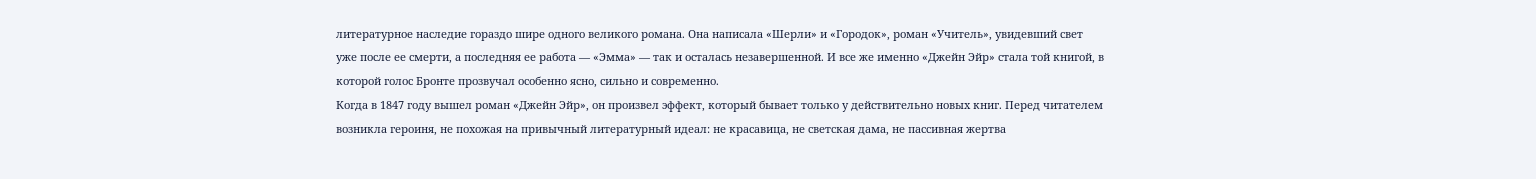литературное наследие гораздо шире одного великого романа. Она написала «Шерли» и «Городок», роман «Учитель», увидевший свет уже после ее смерти, а последняя ее работа — «Эмма» — так и осталась незавершенной. И все же именно «Джейн Эйр» стала той книгой, в которой голос Бронте прозвучал особенно ясно, сильно и современно.
Когда в 1847 году вышел роман «Джейн Эйр», он произвел эффект, который бывает только у действительно новых книг. Перед читателем возникла героиня, не похожая на привычный литературный идеал: не красавица, не светская дама, не пассивная жертва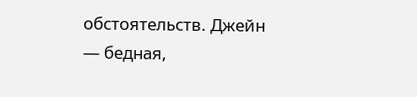обстоятельств. Джейн — бедная,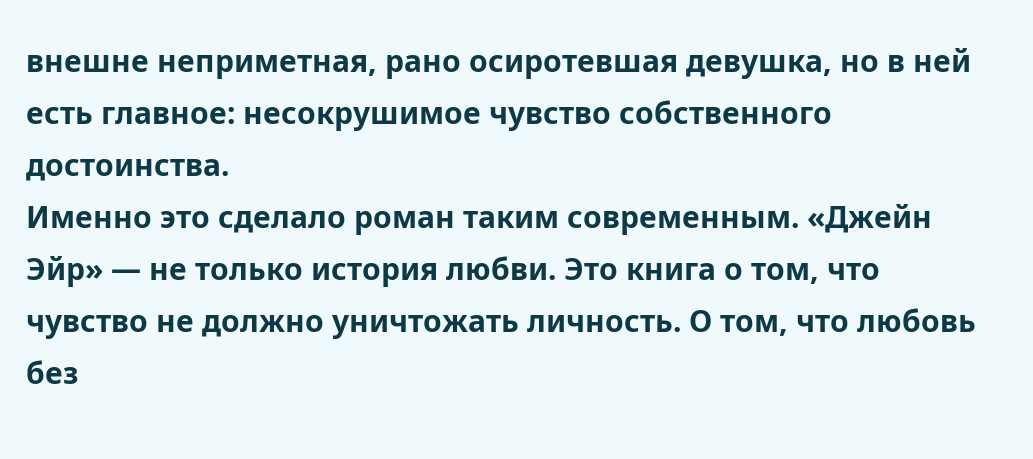внешне неприметная, рано осиротевшая девушка, но в ней есть главное: несокрушимое чувство собственного достоинства.
Именно это сделало роман таким современным. «Джейн Эйр» — не только история любви. Это книга о том, что чувство не должно уничтожать личность. О том, что любовь без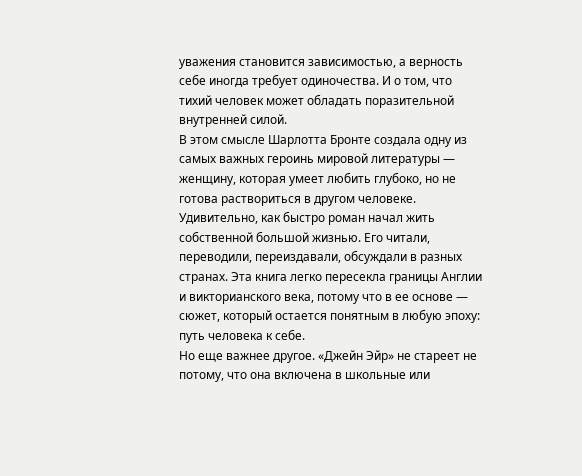уважения становится зависимостью, а верность себе иногда требует одиночества. И о том, что тихий человек может обладать поразительной внутренней силой.
В этом смысле Шарлотта Бронте создала одну из самых важных героинь мировой литературы — женщину, которая умеет любить глубоко, но не готова раствориться в другом человеке.
Удивительно, как быстро роман начал жить собственной большой жизнью. Его читали, переводили, переиздавали, обсуждали в разных странах. Эта книга легко пересекла границы Англии и викторианского века, потому что в ее основе — сюжет, который остается понятным в любую эпоху: путь человека к себе.
Но еще важнее другое. «Джейн Эйр» не стареет не потому, что она включена в школьные или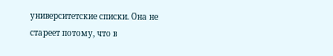университетские списки. Она не стареет потому, что в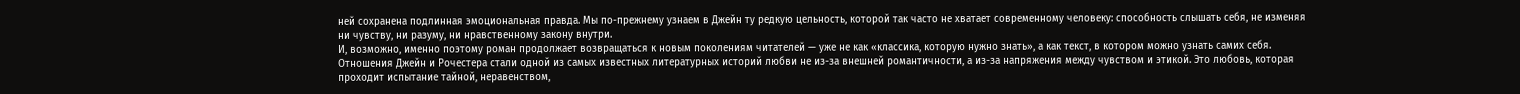ней сохранена подлинная эмоциональная правда. Мы по-прежнему узнаем в Джейн ту редкую цельность, которой так часто не хватает современному человеку: способность слышать себя, не изменяя ни чувству, ни разуму, ни нравственному закону внутри.
И, возможно, именно поэтому роман продолжает возвращаться к новым поколениям читателей — уже не как «классика, которую нужно знать», а как текст, в котором можно узнать самих себя.
Отношения Джейн и Рочестера стали одной из самых известных литературных историй любви не из-за внешней романтичности, а из-за напряжения между чувством и этикой. Это любовь, которая проходит испытание тайной, неравенством,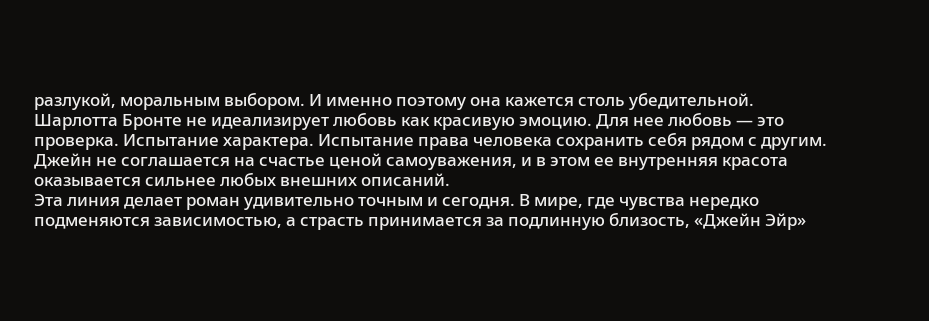разлукой, моральным выбором. И именно поэтому она кажется столь убедительной.
Шарлотта Бронте не идеализирует любовь как красивую эмоцию. Для нее любовь — это проверка. Испытание характера. Испытание права человека сохранить себя рядом с другим. Джейн не соглашается на счастье ценой самоуважения, и в этом ее внутренняя красота оказывается сильнее любых внешних описаний.
Эта линия делает роман удивительно точным и сегодня. В мире, где чувства нередко подменяются зависимостью, а страсть принимается за подлинную близость, «Джейн Эйр»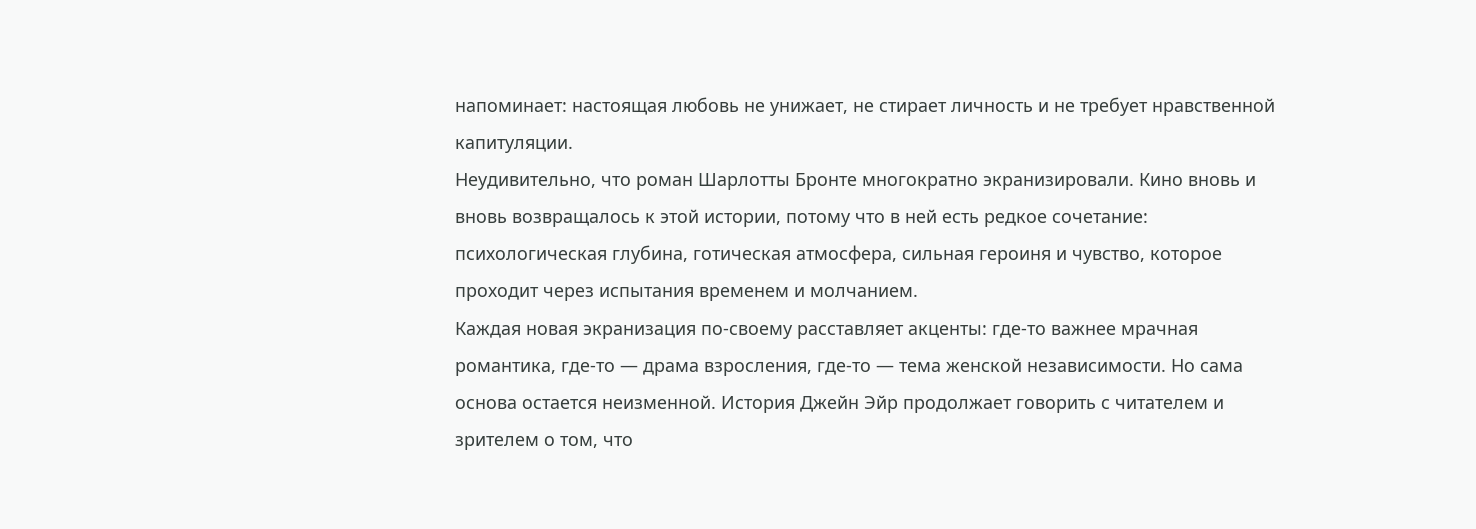напоминает: настоящая любовь не унижает, не стирает личность и не требует нравственной капитуляции.
Неудивительно, что роман Шарлотты Бронте многократно экранизировали. Кино вновь и вновь возвращалось к этой истории, потому что в ней есть редкое сочетание: психологическая глубина, готическая атмосфера, сильная героиня и чувство, которое проходит через испытания временем и молчанием.
Каждая новая экранизация по-своему расставляет акценты: где-то важнее мрачная романтика, где-то — драма взросления, где-то — тема женской независимости. Но сама основа остается неизменной. История Джейн Эйр продолжает говорить с читателем и зрителем о том, что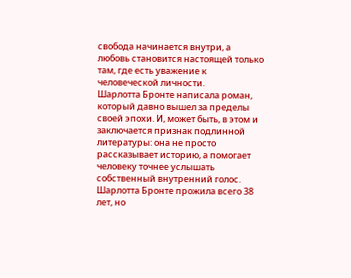свобода начинается внутри, а любовь становится настоящей только там, где есть уважение к человеческой личности.
Шарлотта Бронте написала роман, который давно вышел за пределы своей эпохи. И, может быть, в этом и заключается признак подлинной литературы: она не просто рассказывает историю, а помогает человеку точнее услышать собственный внутренний голос.
Шарлотта Бронте прожила всего 38 лет, но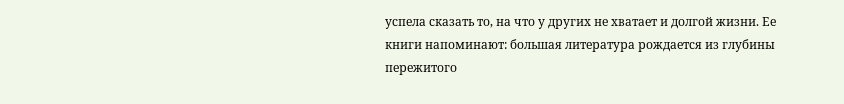успела сказать то, на что у других не хватает и долгой жизни. Ее книги напоминают: большая литература рождается из глубины пережитого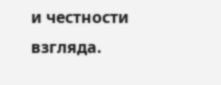и честности взгляда.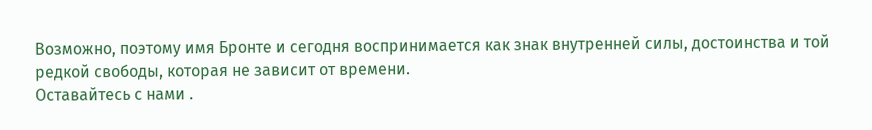Возможно, поэтому имя Бронте и сегодня воспринимается как знак внутренней силы, достоинства и той редкой свободы, которая не зависит от времени.
Оставайтесь с нами .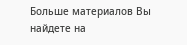Больше материалов Вы найдете на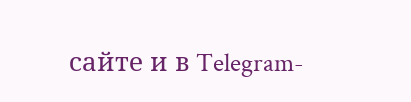сайте и в Telegram-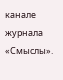канале журнала «Смыслы».